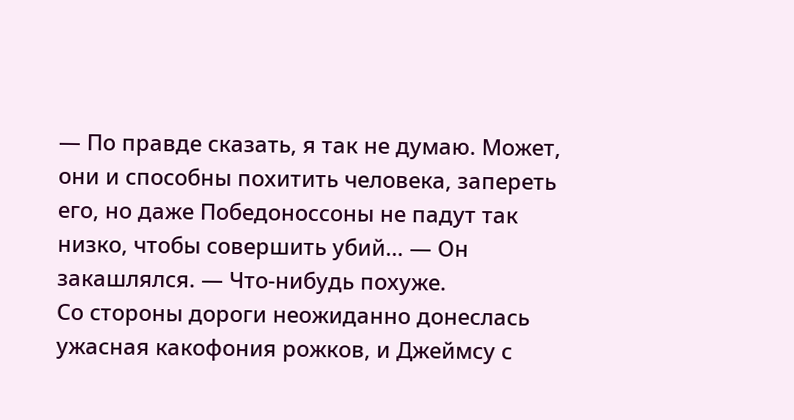— По правде сказать, я так не думаю. Может, они и способны похитить человека, запереть его, но даже Победоноссоны не падут так низко, чтобы совершить убий… — Он закашлялся. — Что-нибудь похуже.
Со стороны дороги неожиданно донеслась ужасная какофония рожков, и Джеймсу с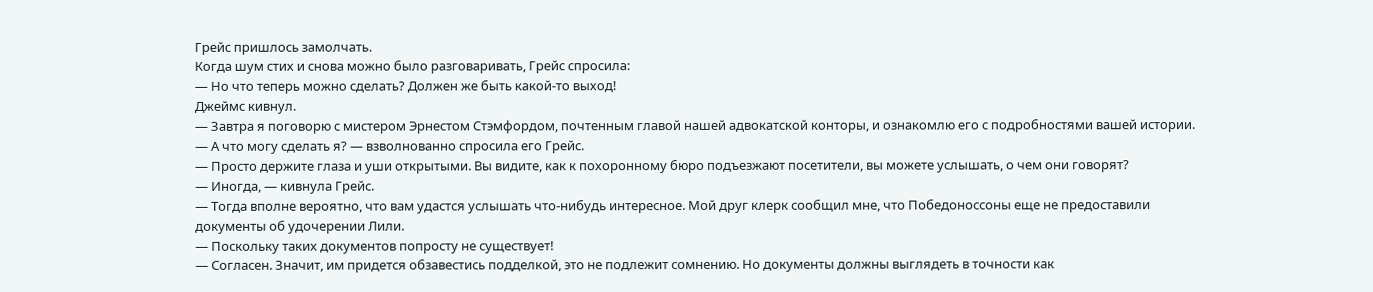Грейс пришлось замолчать.
Когда шум стих и снова можно было разговаривать, Грейс спросила:
— Но что теперь можно сделать? Должен же быть какой-то выход!
Джеймс кивнул.
— Завтра я поговорю с мистером Эрнестом Стэмфордом, почтенным главой нашей адвокатской конторы, и ознакомлю его с подробностями вашей истории.
— А что могу сделать я? — взволнованно спросила его Грейс.
— Просто держите глаза и уши открытыми. Вы видите, как к похоронному бюро подъезжают посетители, вы можете услышать, о чем они говорят?
— Иногда, — кивнула Грейс.
— Тогда вполне вероятно, что вам удастся услышать что-нибудь интересное. Мой друг клерк сообщил мне, что Победоноссоны еще не предоставили документы об удочерении Лили.
— Поскольку таких документов попросту не существует!
— Согласен. Значит, им придется обзавестись подделкой, это не подлежит сомнению. Но документы должны выглядеть в точности как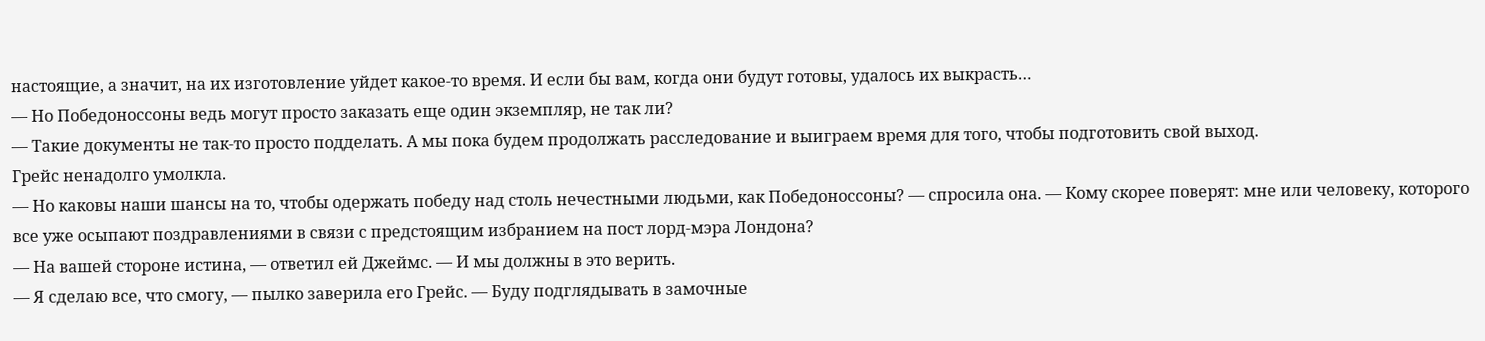настоящие, а значит, на их изготовление уйдет какое-то время. И если бы вам, когда они будут готовы, удалось их выкрасть…
— Но Победоноссоны ведь могут просто заказать еще один экземпляр, не так ли?
— Такие документы не так-то просто подделать. А мы пока будем продолжать расследование и выиграем время для того, чтобы подготовить свой выход.
Грейс ненадолго умолкла.
— Но каковы наши шансы на то, чтобы одержать победу над столь нечестными людьми, как Победоноссоны? — спросила она. — Кому скорее поверят: мне или человеку, которого все уже осыпают поздравлениями в связи с предстоящим избранием на пост лорд-мэра Лондона?
— На вашей стороне истина, — ответил ей Джеймс. — И мы должны в это верить.
— Я сделаю все, что смогу, — пылко заверила его Грейс. — Буду подглядывать в замочные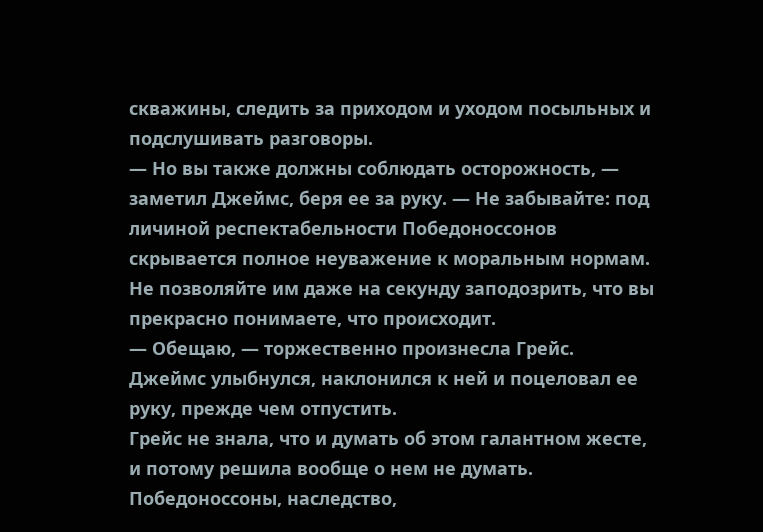скважины, следить за приходом и уходом посыльных и подслушивать разговоры.
— Но вы также должны соблюдать осторожность, — заметил Джеймс, беря ее за руку. — Не забывайте: под личиной респектабельности Победоноссонов скрывается полное неуважение к моральным нормам. Не позволяйте им даже на секунду заподозрить, что вы прекрасно понимаете, что происходит.
— Обещаю, — торжественно произнесла Грейс.
Джеймс улыбнулся, наклонился к ней и поцеловал ее руку, прежде чем отпустить.
Грейс не знала, что и думать об этом галантном жесте, и потому решила вообще о нем не думать. Победоноссоны, наследство,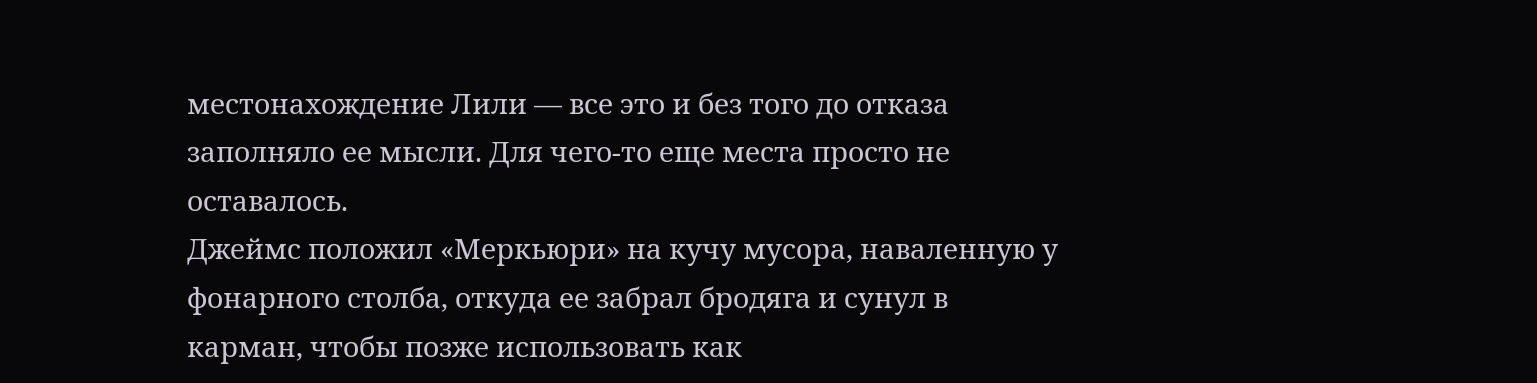местонахождение Лили — все это и без того до отказа заполняло ее мысли. Для чего-то еще места просто не оставалось.
Джеймс положил «Меркьюри» на кучу мусора, наваленную у фонарного столба, откуда ее забрал бродяга и сунул в карман, чтобы позже использовать как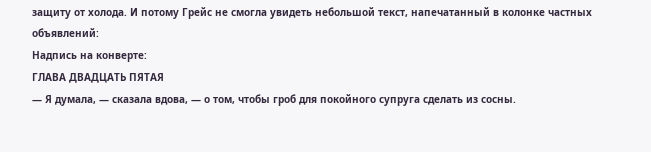защиту от холода. И потому Грейс не смогла увидеть небольшой текст, напечатанный в колонке частных объявлений:
Надпись на конверте:
ГЛАВА ДВАДЦАТЬ ПЯТАЯ
— Я думала, — сказала вдова, — о том, чтобы гроб для покойного супруга сделать из сосны.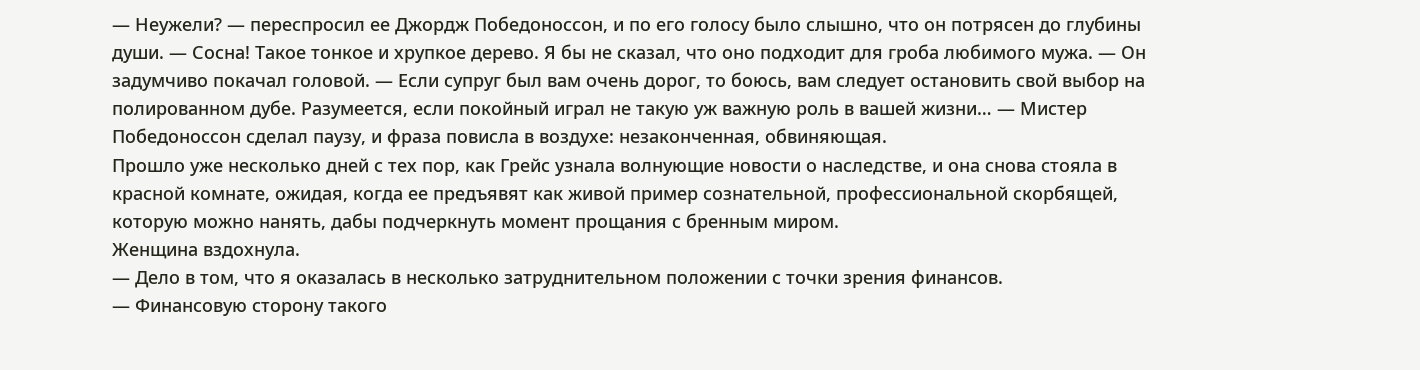— Неужели? — переспросил ее Джордж Победоноссон, и по его голосу было слышно, что он потрясен до глубины души. — Сосна! Такое тонкое и хрупкое дерево. Я бы не сказал, что оно подходит для гроба любимого мужа. — Он задумчиво покачал головой. — Если супруг был вам очень дорог, то боюсь, вам следует остановить свой выбор на полированном дубе. Разумеется, если покойный играл не такую уж важную роль в вашей жизни… — Мистер Победоноссон сделал паузу, и фраза повисла в воздухе: незаконченная, обвиняющая.
Прошло уже несколько дней с тех пор, как Грейс узнала волнующие новости о наследстве, и она снова стояла в красной комнате, ожидая, когда ее предъявят как живой пример сознательной, профессиональной скорбящей, которую можно нанять, дабы подчеркнуть момент прощания с бренным миром.
Женщина вздохнула.
— Дело в том, что я оказалась в несколько затруднительном положении с точки зрения финансов.
— Финансовую сторону такого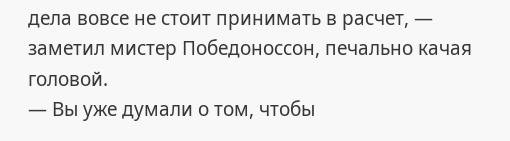дела вовсе не стоит принимать в расчет, — заметил мистер Победоноссон, печально качая головой.
— Вы уже думали о том, чтобы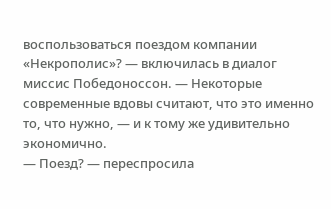воспользоваться поездом компании «Некрополис»? — включилась в диалог миссис Победоноссон. — Некоторые современные вдовы считают, что это именно то, что нужно, — и к тому же удивительно экономично.
— Поезд? — переспросила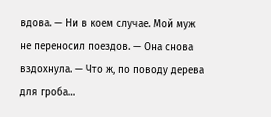вдова. — Ни в коем случае. Мой муж не переносил поездов. — Она снова вздохнула. — Что ж, по поводу дерева для гроба…